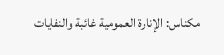مكناس: الإنارة العمومية غائبة والنفايات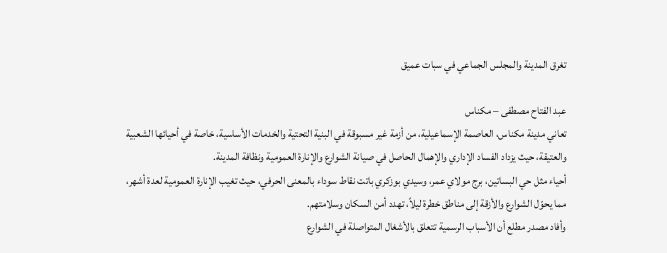تغرق المدينة والمجلس الجماعي في سبات عميق

عبد الفتاح مصطفى – مكناس
تعاني مدينة مكناس، العاصمة الإسماعيلية، من أزمة غير مسبوقة في البنية التحتية والخدمات الأساسية، خاصة في أحيائها الشعبية والعتيقة، حيث يزداد الفساد الإداري والإهمال الحاصل في صيانة الشوارع والإنارة العمومية ونظافة المدينة.
أحياء مثل حي البساتين، برج مولاي عمر، وسيدي بوزكري باتت نقاط سوداء بالمعنى الحرفي، حيث تغيب الإنارة العمومية لعدة أشهر، مما يحوّل الشوارع والأزقة إلى مناطق خطرة ليلاً، تهدد أمن السكان وسلامتهم.
وأفاد مصدر مطلع أن الأسباب الرسمية تتعلق بالأشغال المتواصلة في الشوارع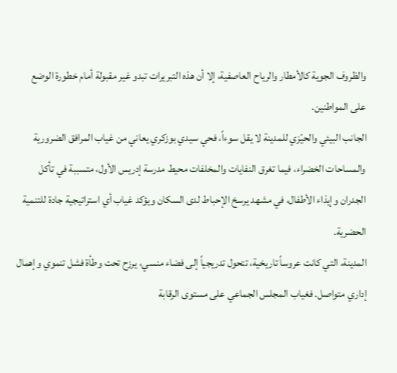والظروف الجوية كالأمطار والرياح العاصفية، إلا أن هذه التبريرات تبدو غير مقبولة أمام خطورة الوضع على المواطنين.
الجانب البيئي والحيّزي للمدينة لا يقل سوءاً، فحي سيدي بوزكري يعاني من غياب المرافق الضرورية والمساحات الخضراء، فيما تغرق النفايات والمخلفات محيط مدرسة إدريس الأول، متسببة في تأكل الجدران وإيذاء الأطفال، في مشهد يرسخ الإحباط لدى السكان ويؤكد غياب أي استراتيجية جادة للتنمية الحضرية.
المدينة، التي كانت عروساً تاريخية، تتحول تدريجياً إلى فضاء منسي، يرزح تحت وطأة فشل تنموي وإهمال إداري متواصل. فغياب المجلس الجماعي على مستوى الرقابة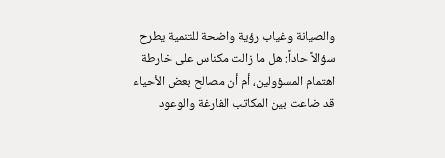والصيانة وغياب رؤية واضحة للتنمية يطرح سؤالاً حاداً: هل ما زالت مكناس على خارطة اهتمام المسؤولين، أم أن مصالح بعض الأحياء قد ضاعت بين المكاتب الفارغة والوعود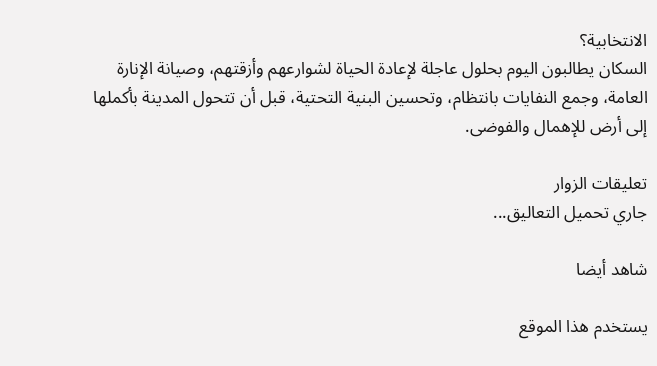الانتخابية؟
السكان يطالبون اليوم بحلول عاجلة لإعادة الحياة لشوارعهم وأزقتهم، وصيانة الإنارة العامة، وجمع النفايات بانتظام، وتحسين البنية التحتية، قبل أن تتحول المدينة بأكملها إلى أرض للإهمال والفوضى.

تعليقات الزوار
جاري تحميل التعاليق...

شاهد أيضا

يستخدم هذا الموقع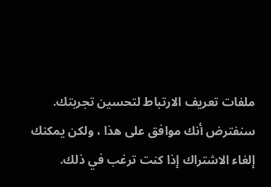ملفات تعريف الارتباط لتحسين تجربتك. سنفترض أنك موافق على هذا ، ولكن يمكنك إلغاء الاشتراك إذا كنت ترغب في ذلك.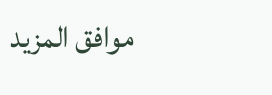موافق المزيد